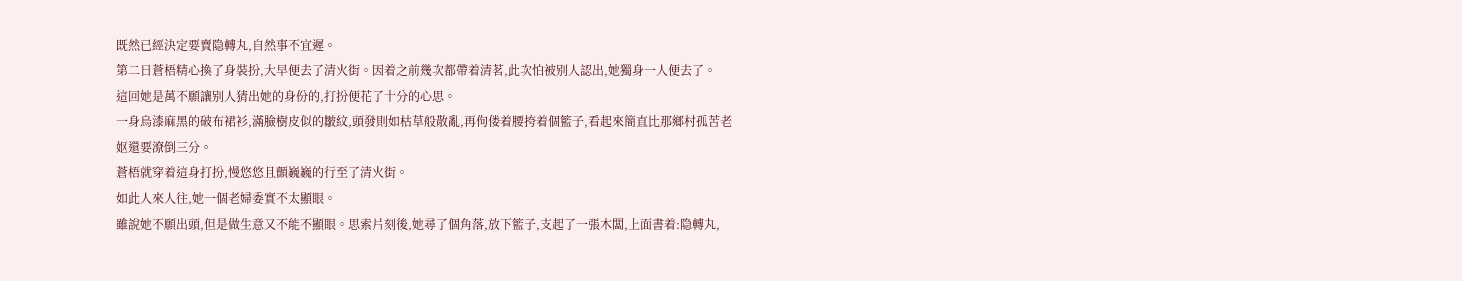既然已經決定要賣隐轉丸,自然事不宜遲。
第二日蒼梧精心換了身裝扮,大早便去了清火街。因着之前幾次都帶着清茗,此次怕被别人認出,她獨身一人便去了。
這回她是萬不願讓别人猜出她的身份的,打扮便花了十分的心思。
一身烏漆麻黑的破布裙衫,滿臉樹皮似的皺紋,頭發則如枯草般散亂,再佝偻着腰挎着個籃子,看起來簡直比那鄉村孤苦老妪還要潦倒三分。
蒼梧就穿着這身打扮,慢悠悠且顫巍巍的行至了清火街。
如此人來人往,她一個老婦委實不太顯眼。
雖說她不願出頭,但是做生意又不能不顯眼。思索片刻後,她尋了個角落,放下籃子,支起了一張木闆,上面書着:隐轉丸,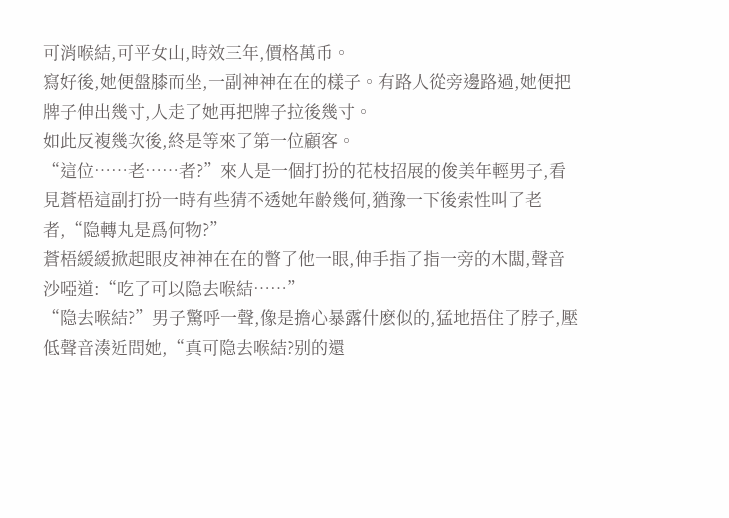可消喉結,可平女山,時效三年,價格萬币。
寫好後,她便盤膝而坐,一副神神在在的樣子。有路人從旁邊路過,她便把牌子伸出幾寸,人走了她再把牌子拉後幾寸。
如此反複幾次後,終是等來了第一位顧客。
“這位……老……者?”來人是一個打扮的花枝招展的俊美年輕男子,看見蒼梧這副打扮一時有些猜不透她年齡幾何,猶豫一下後索性叫了老者,“隐轉丸是爲何物?”
蒼梧緩緩掀起眼皮神神在在的瞥了他一眼,伸手指了指一旁的木闆,聲音沙啞道:“吃了可以隐去喉結……”
“隐去喉結?”男子驚呼一聲,像是擔心暴露什麽似的,猛地捂住了脖子,壓低聲音湊近問她,“真可隐去喉結?别的還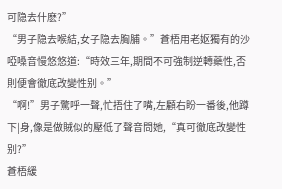可隐去什麽?”
“男子隐去喉結,女子隐去胸脯。”蒼梧用老妪獨有的沙啞嗓音慢悠悠道:“時效三年,期間不可強制逆轉藥性,否則便會徹底改變性别。”
“啊!”男子驚呼一聲,忙捂住了嘴,左顧右盼一番後,他蹲下|身,像是做賊似的壓低了聲音問她,“真可徹底改變性别?”
蒼梧緩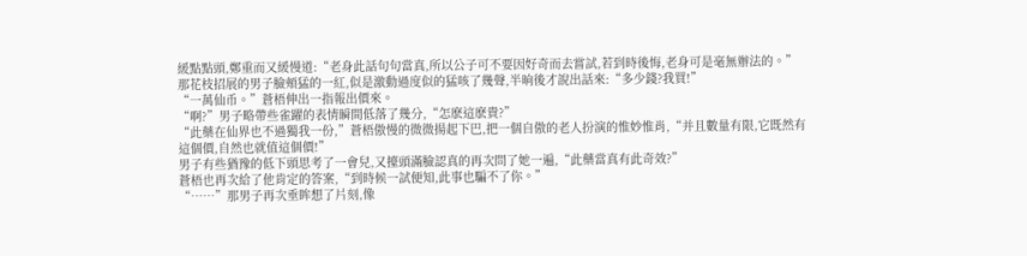緩點點頭,鄭重而又緩慢道:“老身此話句句當真,所以公子可不要因好奇而去嘗試,若到時後悔,老身可是毫無辦法的。”
那花枝招展的男子臉頰猛的一紅,似是激動過度似的猛咳了幾聲,半晌後才說出話來:“多少錢?我買!”
“一萬仙币。”蒼梧伸出一指報出價來。
“啊?”男子略帶些雀躍的表情瞬間低落了幾分,“怎麽這麽貴?”
“此藥在仙界也不過獨我一份,”蒼梧傲慢的微微揚起下巴,把一個自傲的老人扮演的惟妙惟肖,“并且數量有限,它既然有這個價,自然也就值這個價!”
男子有些猶豫的低下頭思考了一會兒,又擡頭滿臉認真的再次問了她一遍,“此藥當真有此奇效?”
蒼梧也再次給了他肯定的答案,“到時候一試便知,此事也騙不了你。”
“……”那男子再次垂眸想了片刻,像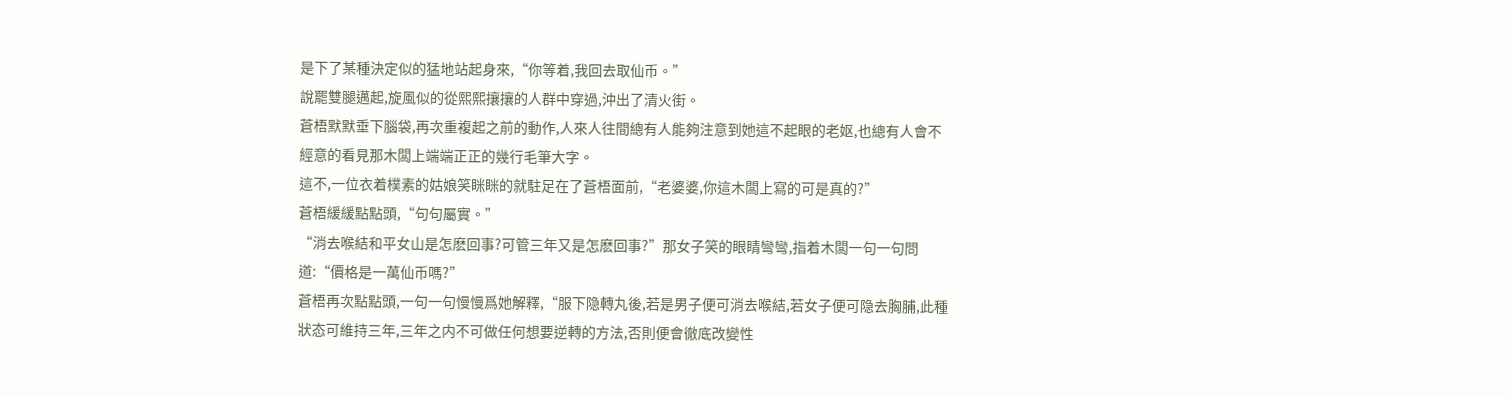是下了某種決定似的猛地站起身來,“你等着,我回去取仙币。”
說罷雙腿邁起,旋風似的從熙熙攘攘的人群中穿過,沖出了清火街。
蒼梧默默垂下腦袋,再次重複起之前的動作,人來人往間總有人能夠注意到她這不起眼的老妪,也總有人會不經意的看見那木闆上端端正正的幾行毛筆大字。
這不,一位衣着樸素的姑娘笑眯眯的就駐足在了蒼梧面前,“老婆婆,你這木闆上寫的可是真的?”
蒼梧緩緩點點頭,“句句屬實。”
“消去喉結和平女山是怎麽回事?可管三年又是怎麽回事?”那女子笑的眼睛彎彎,指着木闆一句一句問道:“價格是一萬仙币嗎?”
蒼梧再次點點頭,一句一句慢慢爲她解釋,“服下隐轉丸後,若是男子便可消去喉結,若女子便可隐去胸脯,此種狀态可維持三年,三年之内不可做任何想要逆轉的方法,否則便會徹底改變性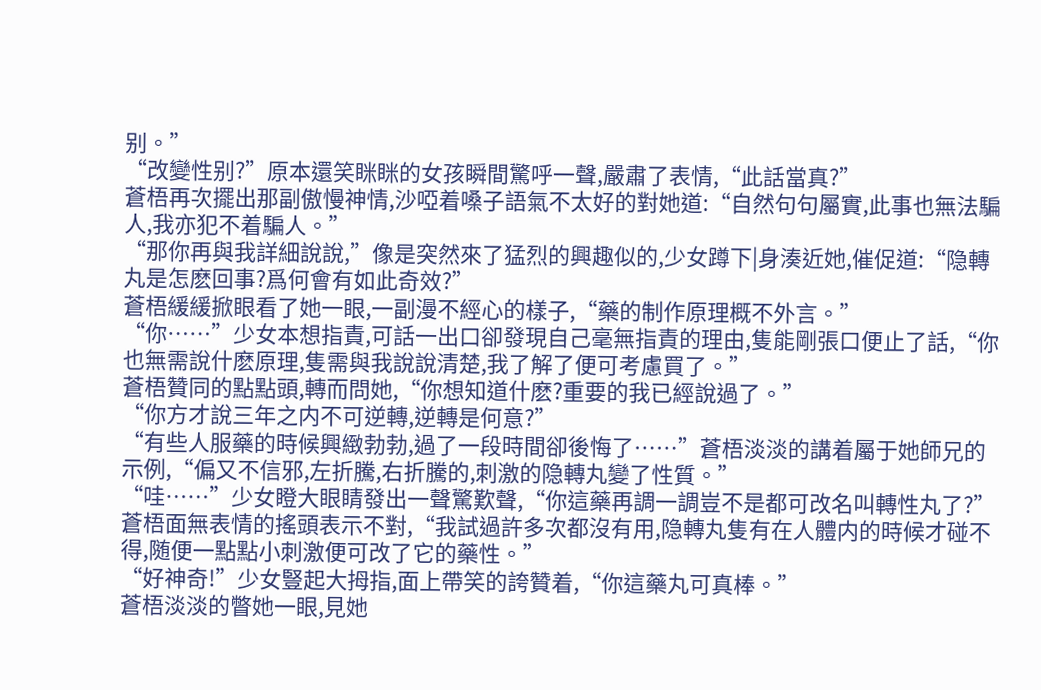别。”
“改變性别?”原本還笑眯眯的女孩瞬間驚呼一聲,嚴肅了表情,“此話當真?”
蒼梧再次擺出那副傲慢神情,沙啞着嗓子語氣不太好的對她道:“自然句句屬實,此事也無法騙人,我亦犯不着騙人。”
“那你再與我詳細說說,”像是突然來了猛烈的興趣似的,少女蹲下|身湊近她,催促道:“隐轉丸是怎麽回事?爲何會有如此奇效?”
蒼梧緩緩掀眼看了她一眼,一副漫不經心的樣子,“藥的制作原理概不外言。”
“你……”少女本想指責,可話一出口卻發現自己毫無指責的理由,隻能剛張口便止了話,“你也無需說什麽原理,隻需與我說說清楚,我了解了便可考慮買了。”
蒼梧贊同的點點頭,轉而問她,“你想知道什麽?重要的我已經說過了。”
“你方才說三年之内不可逆轉,逆轉是何意?”
“有些人服藥的時候興緻勃勃,過了一段時間卻後悔了……”蒼梧淡淡的講着屬于她師兄的示例,“偏又不信邪,左折騰,右折騰的,刺激的隐轉丸變了性質。”
“哇……”少女瞪大眼睛發出一聲驚歎聲,“你這藥再調一調豈不是都可改名叫轉性丸了?”
蒼梧面無表情的搖頭表示不對,“我試過許多次都沒有用,隐轉丸隻有在人體内的時候才碰不得,随便一點點小刺激便可改了它的藥性。”
“好神奇!”少女豎起大拇指,面上帶笑的誇贊着,“你這藥丸可真棒。”
蒼梧淡淡的瞥她一眼,見她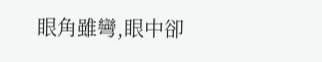眼角雖彎,眼中卻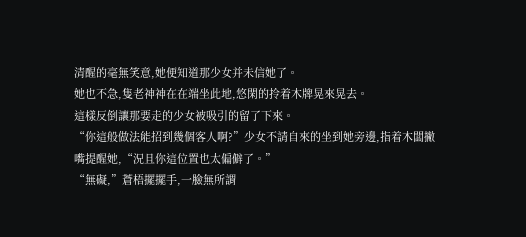清醒的毫無笑意,她便知道那少女并未信她了。
她也不急,隻老神神在在端坐此地,悠閑的拎着木牌晃來晃去。
這樣反倒讓那要走的少女被吸引的留了下來。
“你這般做法能招到幾個客人啊?”少女不請自來的坐到她旁邊,指着木闆撇嘴提醒她,“況且你這位置也太偏僻了。”
“無礙,”蒼梧擺擺手,一臉無所謂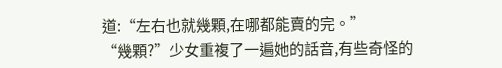道:“左右也就幾顆,在哪都能賣的完。”
“幾顆?”少女重複了一遍她的話音,有些奇怪的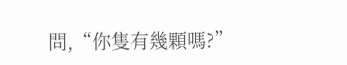問,“你隻有幾顆嗎?”